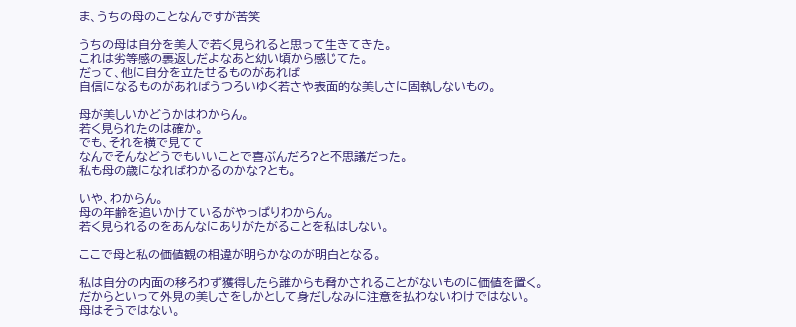ま、うちの母のことなんですが苦笑

うちの母は自分を美人で若く見られると思って生きてきた。
これは劣等感の裏返しだよなあと幼い頃から感じてた。
だって、他に自分を立たせるものがあれば
自信になるものがあればうつろいゆく若さや表面的な美しさに固執しないもの。

母が美しいかどうかはわからん。
若く見られたのは確か。
でも、それを横で見てて
なんでそんなどうでもいいことで喜ぶんだろ?と不思議だった。
私も母の歳になればわかるのかな?とも。

いや、わからん。
母の年齢を追いかけているがやっぱりわからん。
若く見られるのをあんなにありがたがることを私はしない。

ここで母と私の価値観の相違が明らかなのが明白となる。

私は自分の内面の移ろわず獲得したら誰からも脅かされることがないものに価値を置く。
だからといって外見の美しさをしかとして身だしなみに注意を払わないわけではない。
母はそうではない。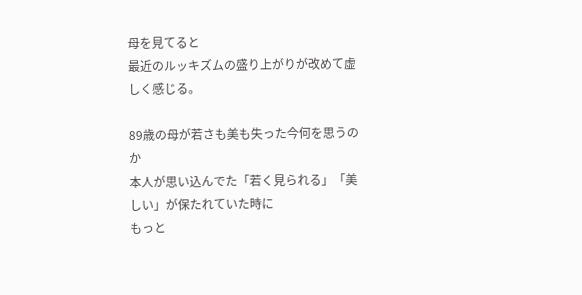母を見てると
最近のルッキズムの盛り上がりが改めて虚しく感じる。

89歳の母が若さも美も失った今何を思うのか
本人が思い込んでた「若く見られる」「美しい」が保たれていた時に
もっと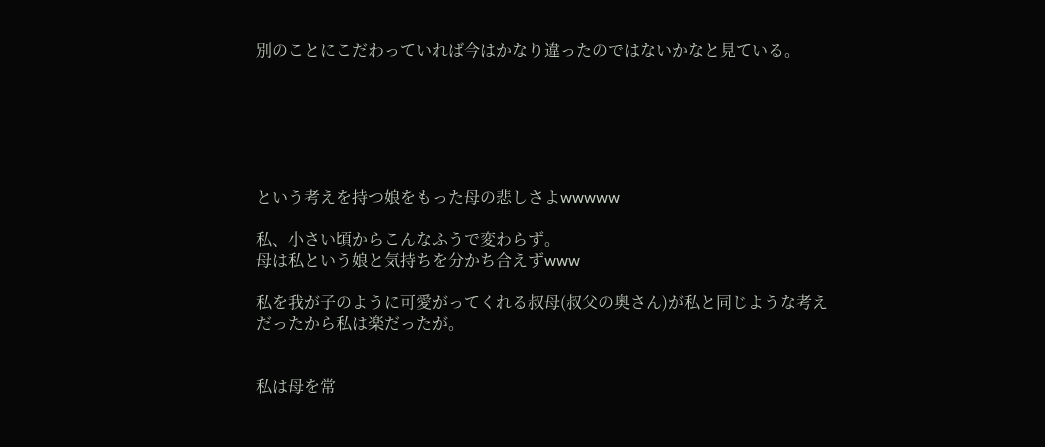別のことにこだわっていれば今はかなり違ったのではないかなと見ている。






という考えを持つ娘をもった母の悲しさよwwwww

私、小さい頃からこんなふうで変わらず。
母は私という娘と気持ちを分かち合えずwww

私を我が子のように可愛がってくれる叔母(叔父の奥さん)が私と同じような考えだったから私は楽だったが。


私は母を常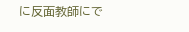に反面教師にで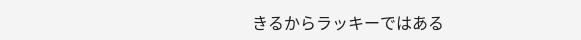きるからラッキーではある